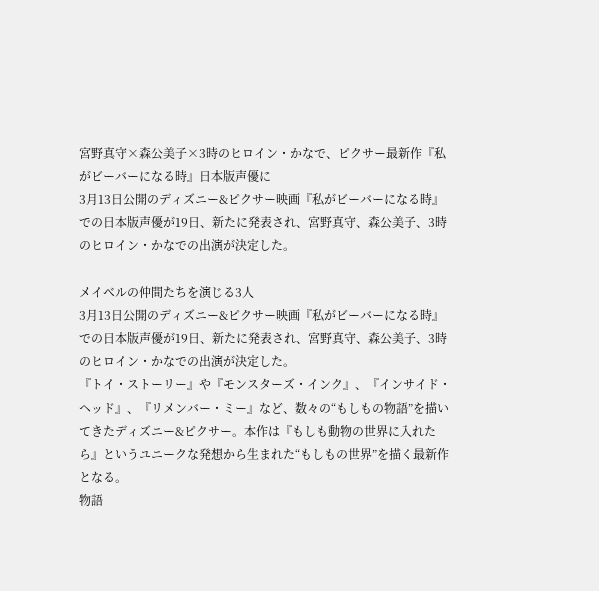宮野真守×森公美子×3時のヒロイン・かなで、ピクサー最新作『私がビーバーになる時』日本版声優に
3月13日公開のディズニー&ピクサー映画『私がビーバーになる時』での日本版声優が19日、新たに発表され、宮野真守、森公美子、3時のヒロイン・かなでの出演が決定した。

メイベルの仲間たちを演じる3人
3月13日公開のディズニー&ピクサー映画『私がビーバーになる時』での日本版声優が19日、新たに発表され、宮野真守、森公美子、3時のヒロイン・かなでの出演が決定した。
『トイ・ストーリー』や『モンスターズ・インク』、『インサイド・ヘッド』、『リメンバー・ミー』など、数々の“もしもの物語”を描いてきたディズニー&ピクサー。本作は『もしも動物の世界に入れたら』というユニークな発想から生まれた“もしもの世界”を描く最新作となる。
物語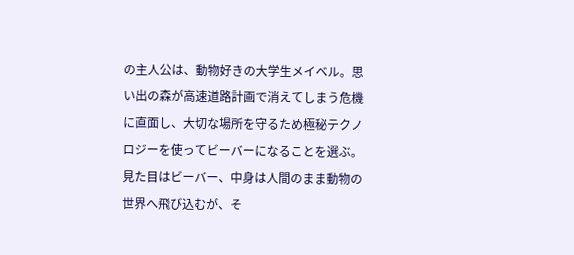の主人公は、動物好きの大学生メイベル。思い出の森が高速道路計画で消えてしまう危機に直面し、大切な場所を守るため極秘テクノロジーを使ってビーバーになることを選ぶ。見た目はビーバー、中身は人間のまま動物の世界へ飛び込むが、そ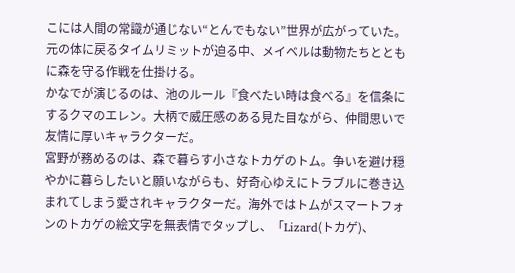こには人間の常識が通じない“とんでもない”世界が広がっていた。元の体に戻るタイムリミットが迫る中、メイベルは動物たちとともに森を守る作戦を仕掛ける。
かなでが演じるのは、池のルール『食べたい時は食べる』を信条にするクマのエレン。大柄で威圧感のある見た目ながら、仲間思いで友情に厚いキャラクターだ。
宮野が務めるのは、森で暮らす小さなトカゲのトム。争いを避け穏やかに暮らしたいと願いながらも、好奇心ゆえにトラブルに巻き込まれてしまう愛されキャラクターだ。海外ではトムがスマートフォンのトカゲの絵文字を無表情でタップし、「Lizard(トカゲ)、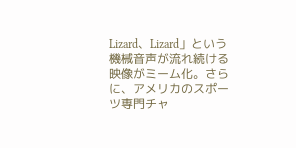Lizard、Lizard」という機械音声が流れ続ける映像がミーム化。さらに、アメリカのスポーツ専門チャ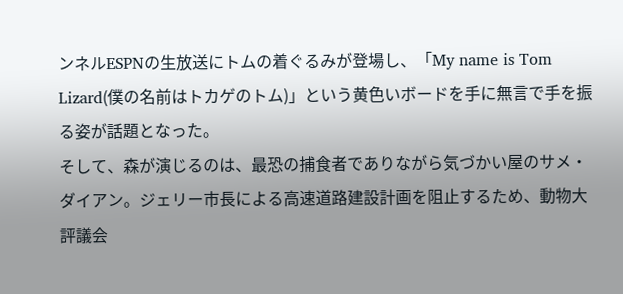ンネルESPNの生放送にトムの着ぐるみが登場し、「My name is Tom Lizard(僕の名前はトカゲのトム)」という黄色いボードを手に無言で手を振る姿が話題となった。
そして、森が演じるのは、最恐の捕食者でありながら気づかい屋のサメ・ダイアン。ジェリー市長による高速道路建設計画を阻止するため、動物大評議会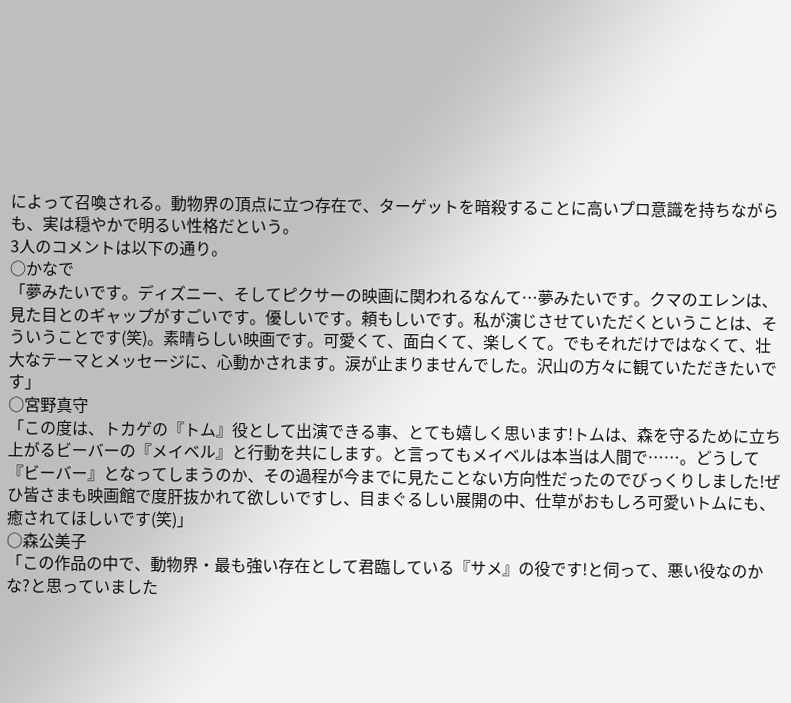によって召喚される。動物界の頂点に立つ存在で、ターゲットを暗殺することに高いプロ意識を持ちながらも、実は穏やかで明るい性格だという。
3人のコメントは以下の通り。
○かなで
「夢みたいです。ディズニー、そしてピクサーの映画に関われるなんて…夢みたいです。クマのエレンは、見た目とのギャップがすごいです。優しいです。頼もしいです。私が演じさせていただくということは、そういうことです(笑)。素晴らしい映画です。可愛くて、面白くて、楽しくて。でもそれだけではなくて、壮大なテーマとメッセージに、心動かされます。涙が止まりませんでした。沢山の方々に観ていただきたいです」
○宮野真守
「この度は、トカゲの『トム』役として出演できる事、とても嬉しく思います!トムは、森を守るために立ち上がるビーバーの『メイベル』と行動を共にします。と言ってもメイベルは本当は人間で……。どうして『ビーバー』となってしまうのか、その過程が今までに見たことない方向性だったのでびっくりしました!ぜひ皆さまも映画館で度肝抜かれて欲しいですし、目まぐるしい展開の中、仕草がおもしろ可愛いトムにも、癒されてほしいです(笑)」
○森公美子
「この作品の中で、動物界・最も強い存在として君臨している『サメ』の役です!と伺って、悪い役なのかな?と思っていました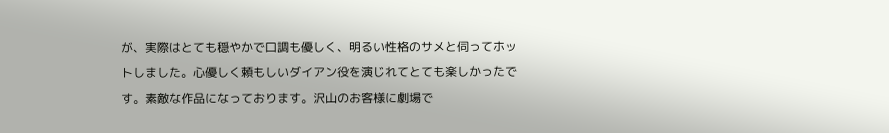が、実際はとても穏やかで口調も優しく、明るい性格のサメと伺ってホットしました。心優しく頼もしいダイアン役を演じれてとても楽しかったです。素敵な作品になっております。沢山のお客様に劇場で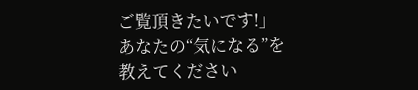ご覧頂きたいです!」
あなたの“気になる”を教えてください